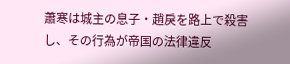蕭寒は城主の息子・趙戾を路上で殺害し、その行為が帝国の法律違反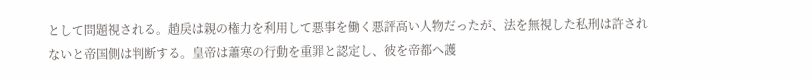として問題視される。趙戾は親の権力を利用して悪事を働く悪評高い人物だったが、法を無視した私刑は許されないと帝国側は判断する。皇帝は蕭寒の行動を重罪と認定し、彼を帝都へ護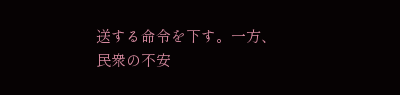送する命令を下す。一方、民衆の不安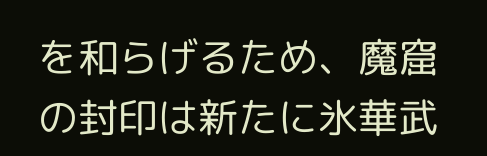を和らげるため、魔窟の封印は新たに氷華武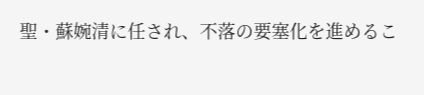聖・蘇婉清に任され、不落の要塞化を進めるこ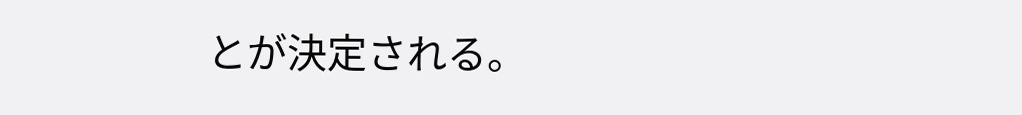とが決定される。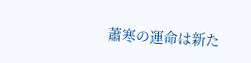蕭寒の運命は新た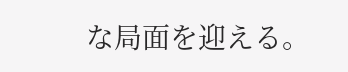な局面を迎える。